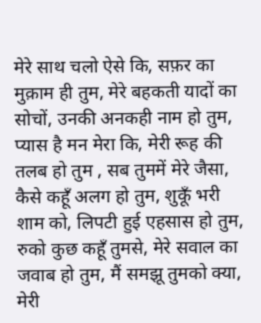मेरे साथ चलो ऐसे कि, सफ़र का मुक़ाम ही तुम, मेरे बहकती यादों का सोचों, उनकी अनकही नाम हो तुम, प्यास है मन मेरा कि, मेरी रूह की तलब हो तुम , सब तुममें मेरे जैसा, कैसे कहूँ अलग हो तुम, शुकूँ भरी शाम को, लिपटी हुई एहसास हो तुम, रुको कुछ कहूँ तुमसे, मेरे सवाल का जवाब हो तुम, मैं समझू तुमको क्या, मेरी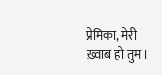प्रेमिका, मेरी ख़्वाब हो तुम।